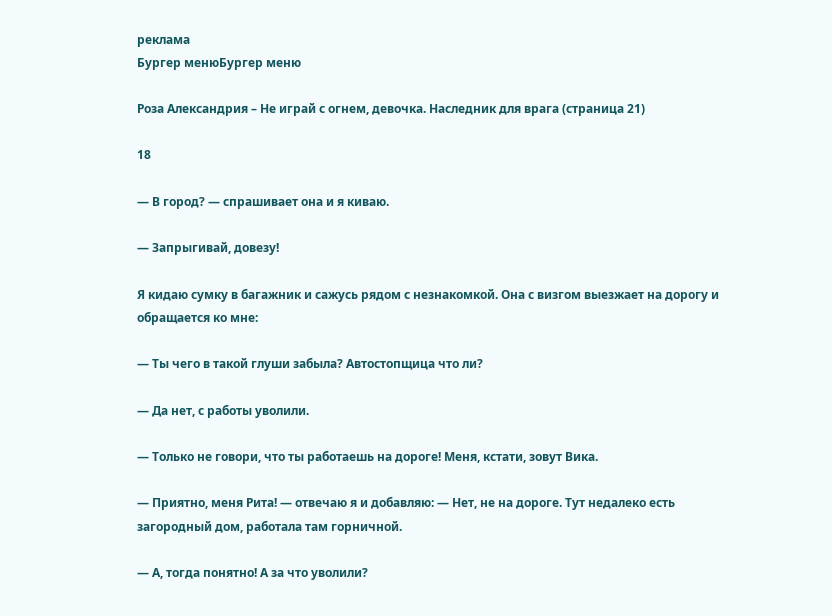реклама
Бургер менюБургер меню

Роза Александрия – Не играй с огнем, девочка. Наследник для врага (страница 21)

18

— В город? — спрашивает она и я киваю.

— Запрыгивай, довезу!

Я кидаю сумку в багажник и сажусь рядом с незнакомкой. Она с визгом выезжает на дорогу и обращается ко мне:

— Ты чего в такой глуши забыла? Автостопщица что ли?

— Да нет, с работы уволили.

— Только не говори, что ты работаешь на дороге! Меня, кстати, зовут Вика.

— Приятно, меня Рита! — отвечаю я и добавляю: — Нет, не на дороге. Тут недалеко есть загородный дом, работала там горничной.

— А, тогда понятно! А за что уволили?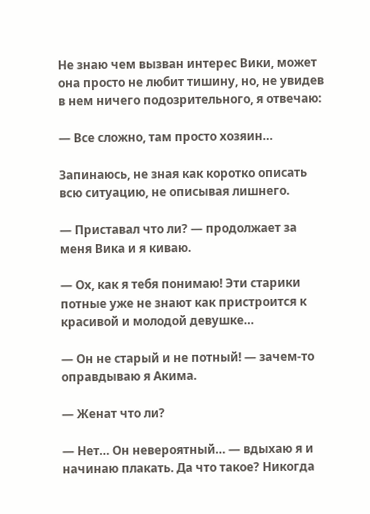Не знаю чем вызван интерес Вики, может она просто не любит тишину, но, не увидев в нем ничего подозрительного, я отвечаю:

— Все сложно, там просто хозяин…

Запинаюсь, не зная как коротко описать всю ситуацию, не описывая лишнего.

— Приставал что ли? — продолжает за меня Вика и я киваю.

— Ох, как я тебя понимаю! Эти старики потные уже не знают как пристроится к красивой и молодой девушке…

— Он не старый и не потный! — зачем-то оправдываю я Акима.

— Женат что ли?

— Нет… Он невероятный… — вдыхаю я и начинаю плакать. Да что такое? Никогда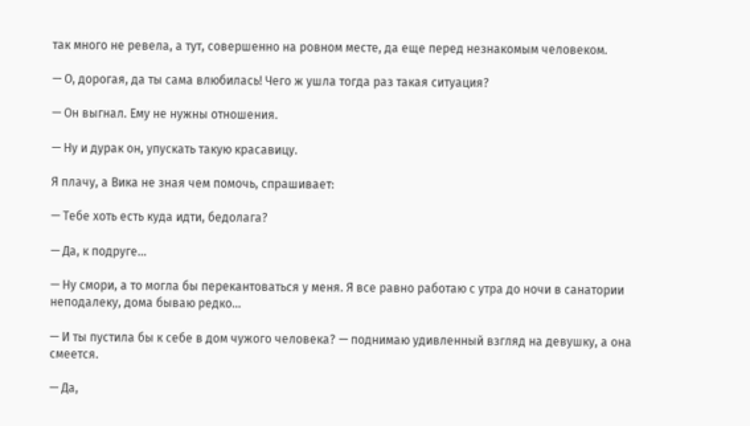так много не ревела, а тут, совершенно на ровном месте, да еще перед незнакомым человеком.

— О, дорогая, да ты сама влюбилась! Чего ж ушла тогда раз такая ситуация?

— Он выгнал. Ему не нужны отношения.

— Ну и дурак он, упускать такую красавицу.

Я плачу, а Вика не зная чем помочь, спрашивает:

— Тебе хоть есть куда идти, бедолага?

— Да, к подруге…

— Ну смори, а то могла бы перекантоваться у меня. Я все равно работаю с утра до ночи в санатории неподалеку, дома бываю редко…

— И ты пустила бы к себе в дом чужого человека? — поднимаю удивленный взгляд на девушку, а она смеется.

— Да,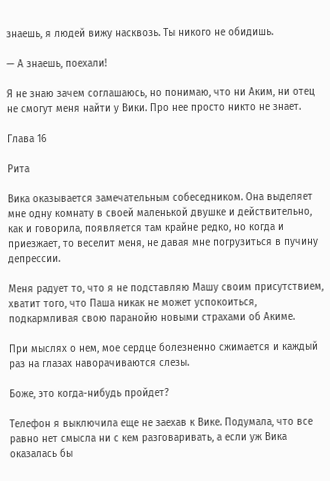знаешь, я людей вижу насквозь. Ты никого не обидишь.

— А знаешь, поехали!

Я не знаю зачем соглашаюсь, но понимаю, что ни Аким, ни отец не смогут меня найти у Вики. Про нее просто никто не знает.

Глава 16

Рита

Вика оказывается замечательным собеседником. Она выделяет мне одну комнату в своей маленькой двушке и действительно, как и говорила, появляется там крайне редко, но когда и приезжает, то веселит меня, не давая мне погрузиться в пучину депрессии.

Меня радует то, что я не подставляю Машу своим присутствием, хватит того, что Паша никак не может успокоиться, подкармливая свою паранойю новыми страхами об Акиме.

При мыслях о нем, мое сердце болезненно сжимается и каждый раз на глазах наворачиваются слезы.

Боже, это когда-нибудь пройдет?

Телефон я выключила еще не заехав к Вике. Подумала, что все равно нет смысла ни с кем разговаривать, а если уж Вика оказалась бы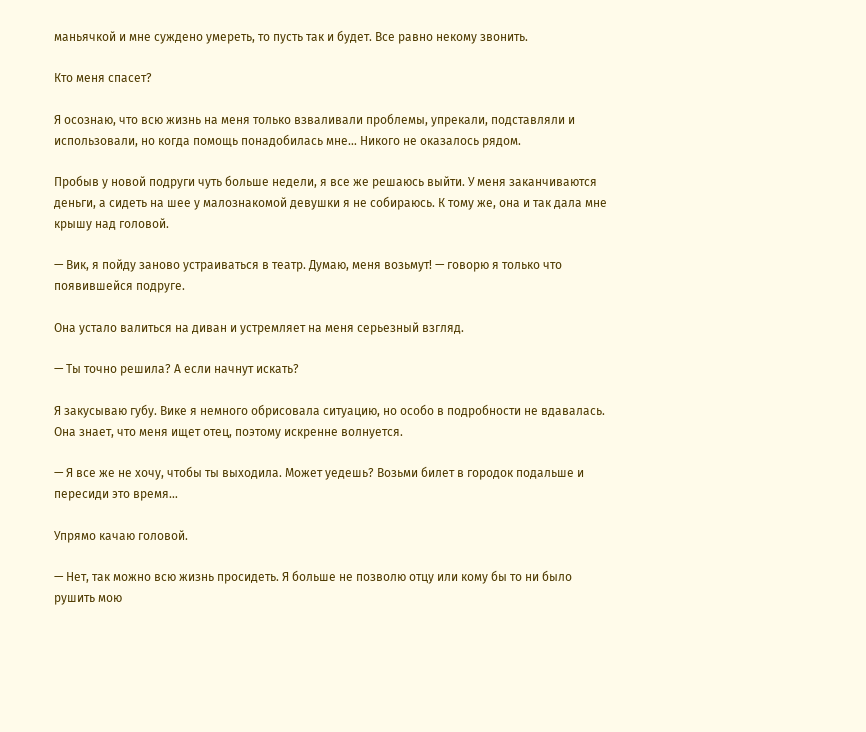маньячкой и мне суждено умереть, то пусть так и будет. Все равно некому звонить.

Кто меня спасет?

Я осознаю, что всю жизнь на меня только взваливали проблемы, упрекали, подставляли и использовали, но когда помощь понадобилась мне… Никого не оказалось рядом.

Пробыв у новой подруги чуть больше недели, я все же решаюсь выйти. У меня заканчиваются деньги, а сидеть на шее у малознакомой девушки я не собираюсь. К тому же, она и так дала мне крышу над головой.

— Вик, я пойду заново устраиваться в театр. Думаю, меня возьмут! — говорю я только что появившейся подруге.

Она устало валиться на диван и устремляет на меня серьезный взгляд.

— Ты точно решила? А если начнут искать?

Я закусываю губу. Вике я немного обрисовала ситуацию, но особо в подробности не вдавалась. Она знает, что меня ищет отец, поэтому искренне волнуется.

— Я все же не хочу, чтобы ты выходила. Может уедешь? Возьми билет в городок подальше и пересиди это время…

Упрямо качаю головой.

— Нет, так можно всю жизнь просидеть. Я больше не позволю отцу или кому бы то ни было рушить мою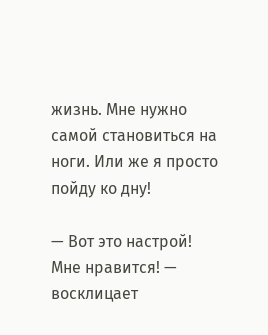жизнь. Мне нужно самой становиться на ноги. Или же я просто пойду ко дну!

— Вот это настрой! Мне нравится! — восклицает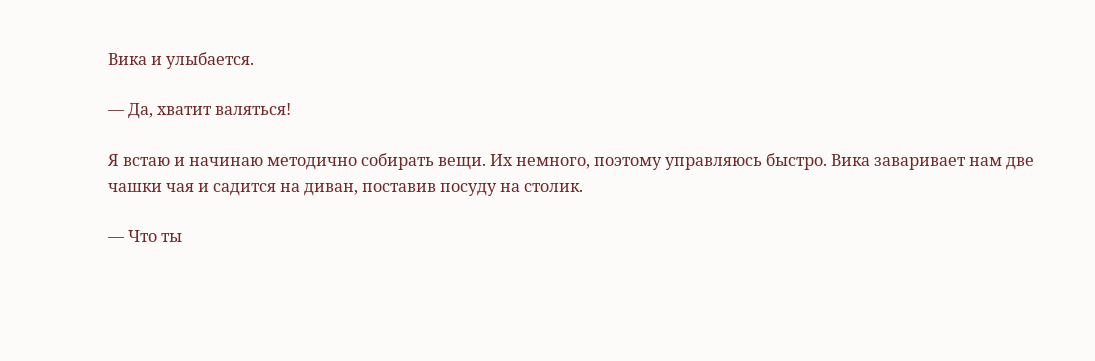Вика и улыбается.

— Да, хватит валяться!

Я встаю и начинаю методично собирать вещи. Их немного, поэтому управляюсь быстро. Вика заваривает нам две чашки чая и садится на диван, поставив посуду на столик.

— Что ты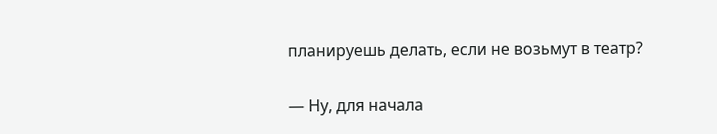планируешь делать, если не возьмут в театр?

— Ну, для начала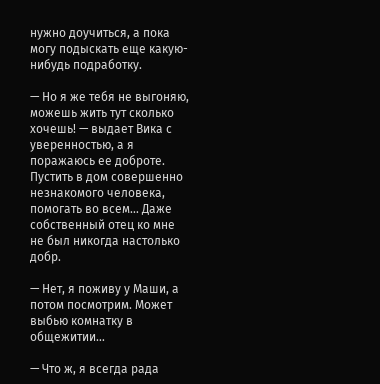нужно доучиться, а пока могу подыскать еще какую-нибудь подработку.

— Но я же тебя не выгоняю, можешь жить тут сколько хочешь! — выдает Вика с уверенностью, а я поражаюсь ее доброте. Пустить в дом совершенно незнакомого человека, помогать во всем… Даже собственный отец ко мне не был никогда настолько добр.

— Нет, я поживу у Маши, а потом посмотрим. Может выбью комнатку в общежитии…

— Что ж, я всегда рада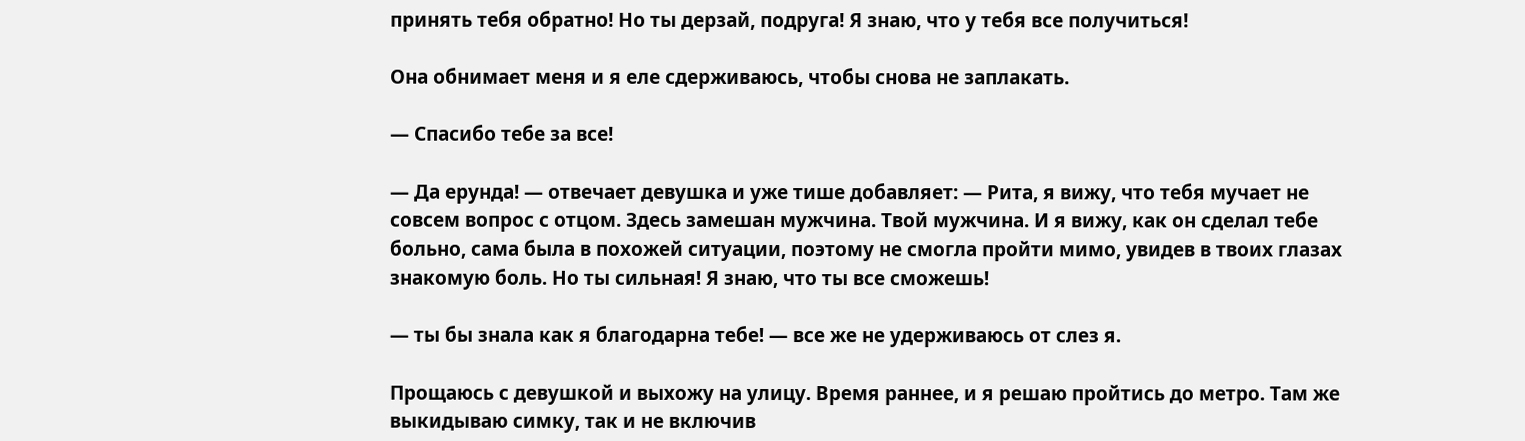принять тебя обратно! Но ты дерзай, подруга! Я знаю, что у тебя все получиться!

Она обнимает меня и я еле сдерживаюсь, чтобы снова не заплакать.

— Спасибо тебе за все!

— Да ерунда! — отвечает девушка и уже тише добавляет: — Рита, я вижу, что тебя мучает не совсем вопрос с отцом. Здесь замешан мужчина. Твой мужчина. И я вижу, как он сделал тебе больно, сама была в похожей ситуации, поэтому не смогла пройти мимо, увидев в твоих глазах знакомую боль. Но ты сильная! Я знаю, что ты все сможешь!

— ты бы знала как я благодарна тебе! — все же не удерживаюсь от слез я.

Прощаюсь с девушкой и выхожу на улицу. Время раннее, и я решаю пройтись до метро. Там же выкидываю симку, так и не включив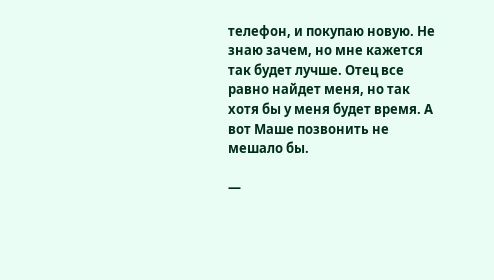телефон, и покупаю новую. Не знаю зачем, но мне кажется так будет лучше. Отец все равно найдет меня, но так хотя бы у меня будет время. А вот Маше позвонить не мешало бы.

—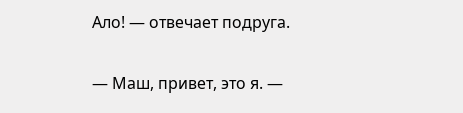Ало! — отвечает подруга.

— Маш, привет, это я. —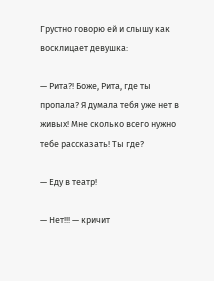Грустно говорю ей и слышу как восклицает девушка:

— Рита?! Боже, Рита, где ты пропала? Я думала тебя уже нет в живых! Мне сколько всего нужно тебе рассказать! Ты где?

— Еду в театр!

— Нет!!! — кричит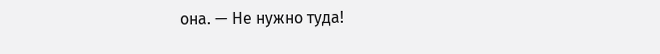она. — Не нужно туда!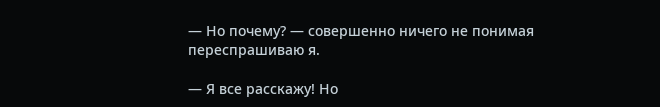— Но почему? — совершенно ничего не понимая переспрашиваю я.

— Я все расскажу! Но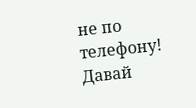не по телефону! Давай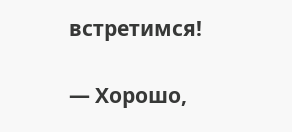встретимся!

— Хорошо,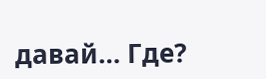давай… Где?